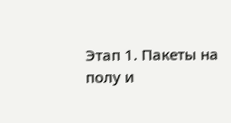Этап 1. Пакеты на полу и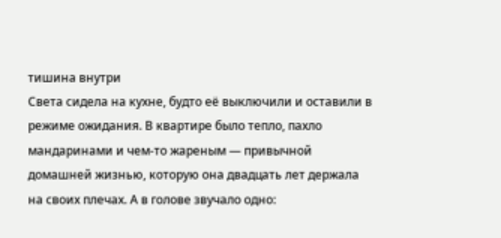тишина внутри
Света сидела на кухне, будто её выключили и оставили в режиме ожидания. В квартире было тепло, пахло мандаринами и чем-то жареным — привычной домашней жизнью, которую она двадцать лет держала на своих плечах. А в голове звучало одно: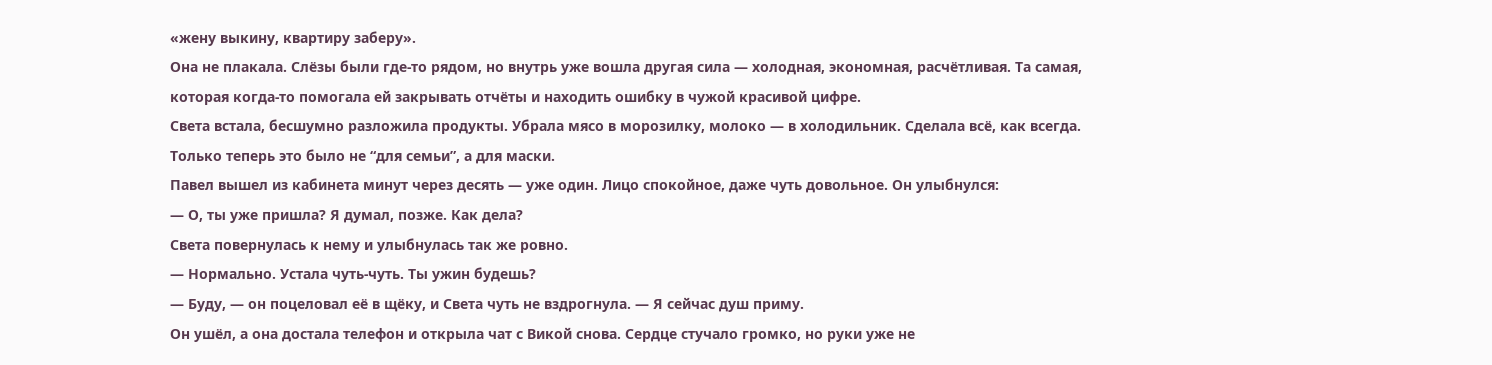«жену выкину, квартиру заберу».
Она не плакала. Слёзы были где-то рядом, но внутрь уже вошла другая сила — холодная, экономная, расчётливая. Та самая, которая когда-то помогала ей закрывать отчёты и находить ошибку в чужой красивой цифре.
Света встала, бесшумно разложила продукты. Убрала мясо в морозилку, молоко — в холодильник. Сделала всё, как всегда. Только теперь это было не “для семьи”, а для маски.
Павел вышел из кабинета минут через десять — уже один. Лицо спокойное, даже чуть довольное. Он улыбнулся:
— О, ты уже пришла? Я думал, позже. Как дела?
Света повернулась к нему и улыбнулась так же ровно.
— Нормально. Устала чуть-чуть. Ты ужин будешь?
— Буду, — он поцеловал её в щёку, и Света чуть не вздрогнула. — Я сейчас душ приму.
Он ушёл, а она достала телефон и открыла чат с Викой снова. Сердце стучало громко, но руки уже не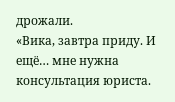дрожали.
«Вика, завтра приду. И ещё… мне нужна консультация юриста.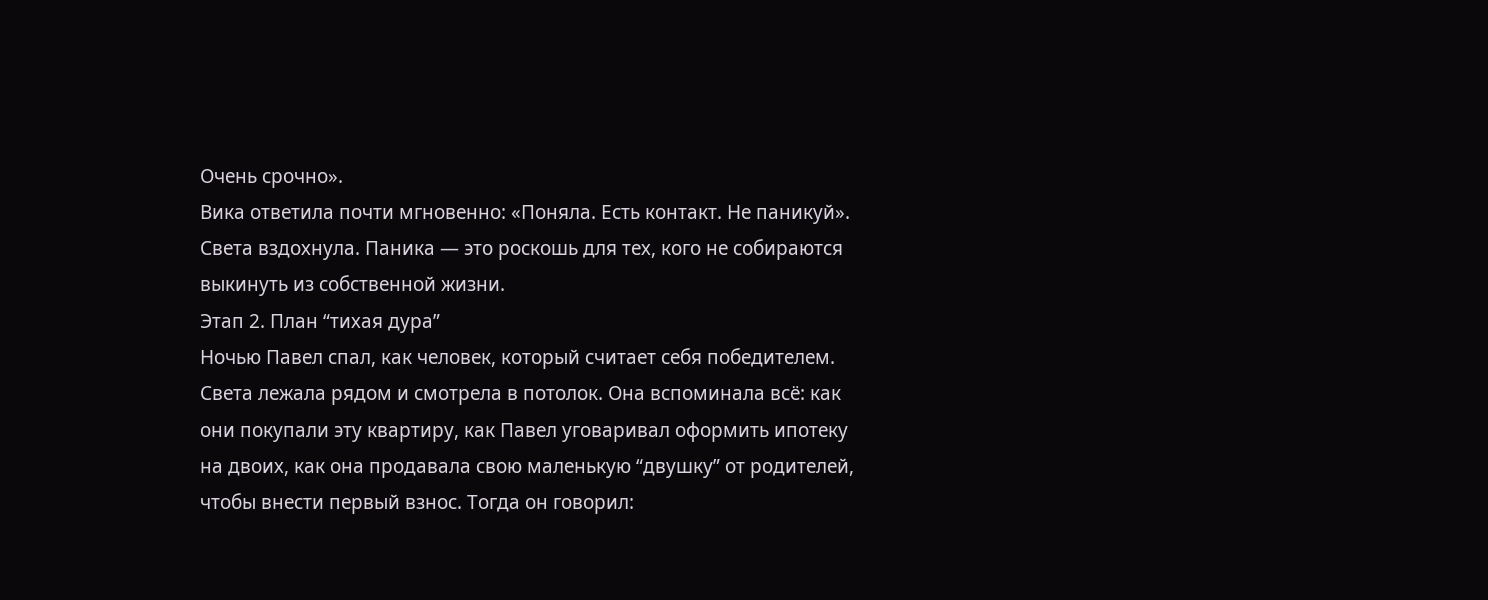Очень срочно».
Вика ответила почти мгновенно: «Поняла. Есть контакт. Не паникуй».
Света вздохнула. Паника — это роскошь для тех, кого не собираются выкинуть из собственной жизни.
Этап 2. План “тихая дура”
Ночью Павел спал, как человек, который считает себя победителем. Света лежала рядом и смотрела в потолок. Она вспоминала всё: как они покупали эту квартиру, как Павел уговаривал оформить ипотеку на двоих, как она продавала свою маленькую “двушку” от родителей, чтобы внести первый взнос. Тогда он говорил: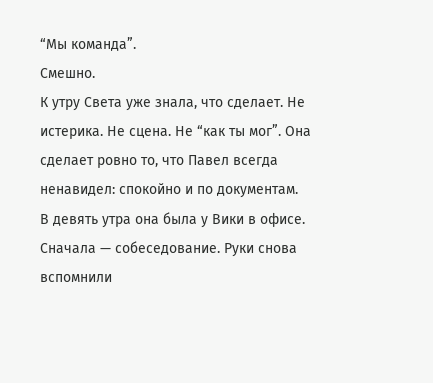“Мы команда”.
Смешно.
К утру Света уже знала, что сделает. Не истерика. Не сцена. Не “как ты мог”. Она сделает ровно то, что Павел всегда ненавидел: спокойно и по документам.
В девять утра она была у Вики в офисе. Сначала — собеседование. Руки снова вспомнили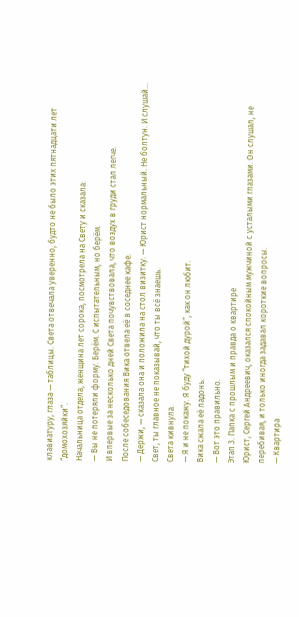клавиатуру, глаза — таблицы. Света отвечала уверенно, будто не было этих пятнадцати лет “домохозяйки”.
Начальница отдела, женщина лет сорока, посмотрела на Свету и сказала:
— Вы не потеряли форму. Берём. С испытательным, но берём.
И впервые за несколько дней Света почувствовала, что воздух в груди стал легче.
После собеседования Вика отвела её в соседнее кафе.
— Держи, — сказала она и положила на стол визитку. — Юрист нормальный. Не болтун. И слушай… Свет, ты главное не показывай, что ты всё знаешь.
Света кивнула.
— Я и не покажу. Я буду “тихой дурой”, как он любит.
Вика сжала её ладонь.
— Вот это правильно.
Этап 3. Папка с прошлым и правда о квартире
Юрист, Сергей Андреевич, оказался спокойным мужчиной с усталыми глазами. Он слушал, не перебивая, и только иногда задавал короткие вопросы.
— Квартира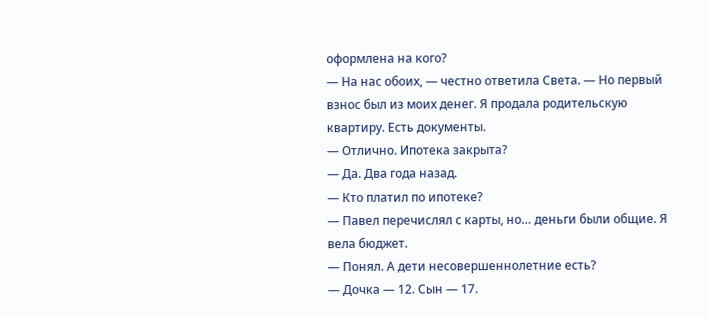оформлена на кого?
— На нас обоих, — честно ответила Света. — Но первый взнос был из моих денег. Я продала родительскую квартиру. Есть документы.
— Отлично. Ипотека закрыта?
— Да. Два года назад.
— Кто платил по ипотеке?
— Павел перечислял с карты, но… деньги были общие. Я вела бюджет.
— Понял. А дети несовершеннолетние есть?
— Дочка — 12. Сын — 17.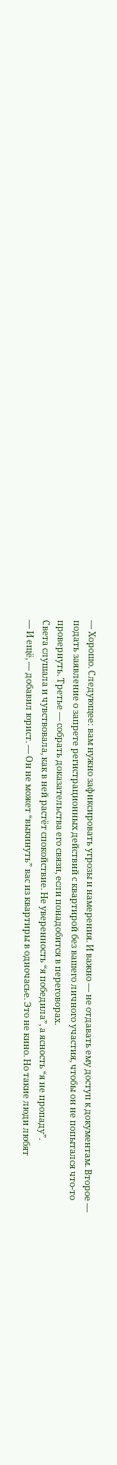— Хорошо. Следующее: вам нужно зафиксировать угрозы и намерения. И важно — не отдавать ему доступ к документам. Второе — подать заявление о запрете регистрационных действий с квартирой без вашего личного участия, чтобы он не попытался что-то провернуть. Третье — собрать доказательства его связи, если понадобится в переговорах.
Света слушала и чувствовала, как в ней растёт спокойствие. Не уверенность “я победила”, а ясность “я не пропаду”.
— И ещё, — добавил юрист. — Он не может “выкинуть” вас из квартиры в одночасье. Это не кино. Но такие люди любят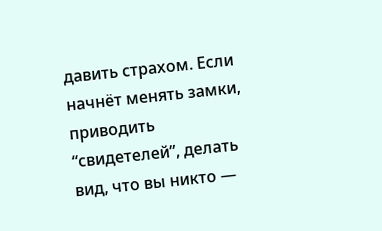давить страхом. Если начнёт менять замки, приводить “свидетелей”, делать вид, что вы никто —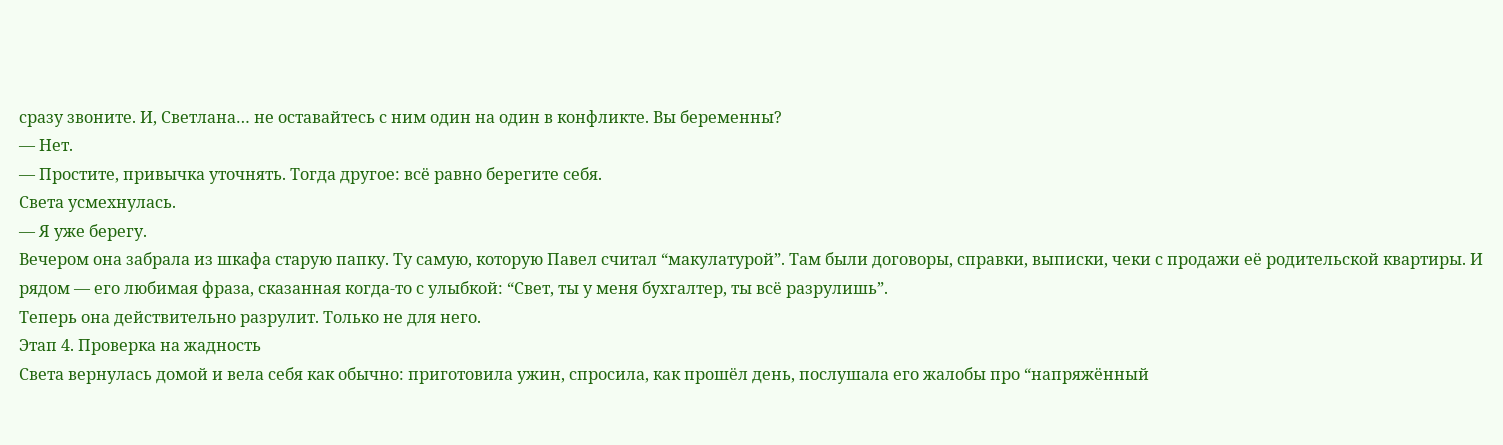сразу звоните. И, Светлана… не оставайтесь с ним один на один в конфликте. Вы беременны?
— Нет.
— Простите, привычка уточнять. Тогда другое: всё равно берегите себя.
Света усмехнулась.
— Я уже берегу.
Вечером она забрала из шкафа старую папку. Ту самую, которую Павел считал “макулатурой”. Там были договоры, справки, выписки, чеки с продажи её родительской квартиры. И рядом — его любимая фраза, сказанная когда-то с улыбкой: “Свет, ты у меня бухгалтер, ты всё разрулишь”.
Теперь она действительно разрулит. Только не для него.
Этап 4. Проверка на жадность
Света вернулась домой и вела себя как обычно: приготовила ужин, спросила, как прошёл день, послушала его жалобы про “напряжённый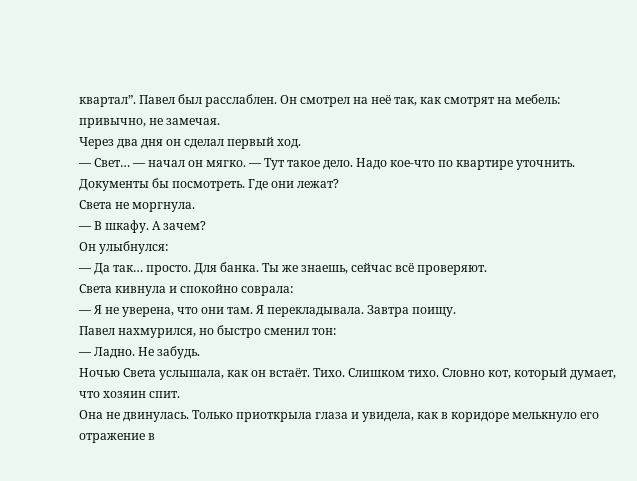квартал”. Павел был расслаблен. Он смотрел на неё так, как смотрят на мебель: привычно, не замечая.
Через два дня он сделал первый ход.
— Свет… — начал он мягко. — Тут такое дело. Надо кое-что по квартире уточнить. Документы бы посмотреть. Где они лежат?
Света не моргнула.
— В шкафу. А зачем?
Он улыбнулся:
— Да так… просто. Для банка. Ты же знаешь, сейчас всё проверяют.
Света кивнула и спокойно соврала:
— Я не уверена, что они там. Я перекладывала. Завтра поищу.
Павел нахмурился, но быстро сменил тон:
— Ладно. Не забудь.
Ночью Света услышала, как он встаёт. Тихо. Слишком тихо. Словно кот, который думает, что хозяин спит.
Она не двинулась. Только приоткрыла глаза и увидела, как в коридоре мелькнуло его отражение в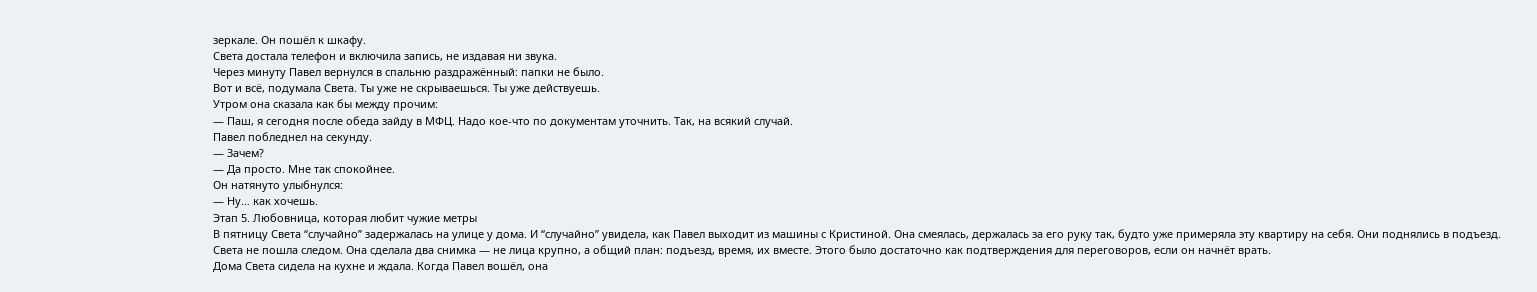зеркале. Он пошёл к шкафу.
Света достала телефон и включила запись, не издавая ни звука.
Через минуту Павел вернулся в спальню раздражённый: папки не было.
Вот и всё, подумала Света. Ты уже не скрываешься. Ты уже действуешь.
Утром она сказала как бы между прочим:
— Паш, я сегодня после обеда зайду в МФЦ. Надо кое-что по документам уточнить. Так, на всякий случай.
Павел побледнел на секунду.
— Зачем?
— Да просто. Мне так спокойнее.
Он натянуто улыбнулся:
— Ну… как хочешь.
Этап 5. Любовница, которая любит чужие метры
В пятницу Света “случайно” задержалась на улице у дома. И “случайно” увидела, как Павел выходит из машины с Кристиной. Она смеялась, держалась за его руку так, будто уже примеряла эту квартиру на себя. Они поднялись в подъезд.
Света не пошла следом. Она сделала два снимка — не лица крупно, а общий план: подъезд, время, их вместе. Этого было достаточно как подтверждения для переговоров, если он начнёт врать.
Дома Света сидела на кухне и ждала. Когда Павел вошёл, она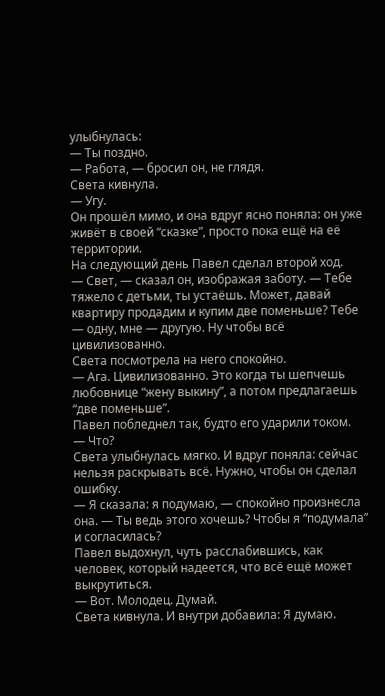улыбнулась:
— Ты поздно.
— Работа, — бросил он, не глядя.
Света кивнула.
— Угу.
Он прошёл мимо, и она вдруг ясно поняла: он уже живёт в своей “сказке”, просто пока ещё на её территории.
На следующий день Павел сделал второй ход.
— Свет, — сказал он, изображая заботу. — Тебе тяжело с детьми, ты устаёшь. Может, давай квартиру продадим и купим две поменьше? Тебе — одну, мне — другую. Ну чтобы всё цивилизованно.
Света посмотрела на него спокойно.
— Ага. Цивилизованно. Это когда ты шепчешь любовнице “жену выкину”, а потом предлагаешь “две поменьше”.
Павел побледнел так, будто его ударили током.
— Что?
Света улыбнулась мягко. И вдруг поняла: сейчас нельзя раскрывать всё. Нужно, чтобы он сделал ошибку.
— Я сказала: я подумаю, — спокойно произнесла она. — Ты ведь этого хочешь? Чтобы я “подумала” и согласилась?
Павел выдохнул, чуть расслабившись, как человек, который надеется, что всё ещё может выкрутиться.
— Вот. Молодец. Думай.
Света кивнула. И внутри добавила: Я думаю.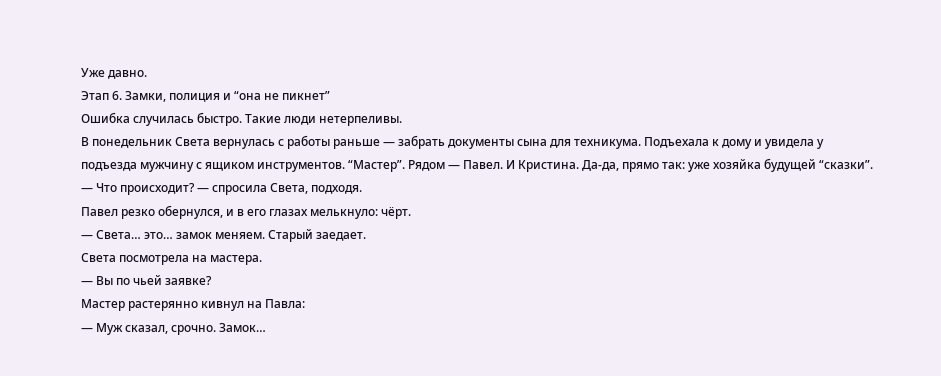Уже давно.
Этап 6. Замки, полиция и “она не пикнет”
Ошибка случилась быстро. Такие люди нетерпеливы.
В понедельник Света вернулась с работы раньше — забрать документы сына для техникума. Подъехала к дому и увидела у подъезда мужчину с ящиком инструментов. “Мастер”. Рядом — Павел. И Кристина. Да-да, прямо так: уже хозяйка будущей “сказки”.
— Что происходит? — спросила Света, подходя.
Павел резко обернулся, и в его глазах мелькнуло: чёрт.
— Света… это… замок меняем. Старый заедает.
Света посмотрела на мастера.
— Вы по чьей заявке?
Мастер растерянно кивнул на Павла:
— Муж сказал, срочно. Замок…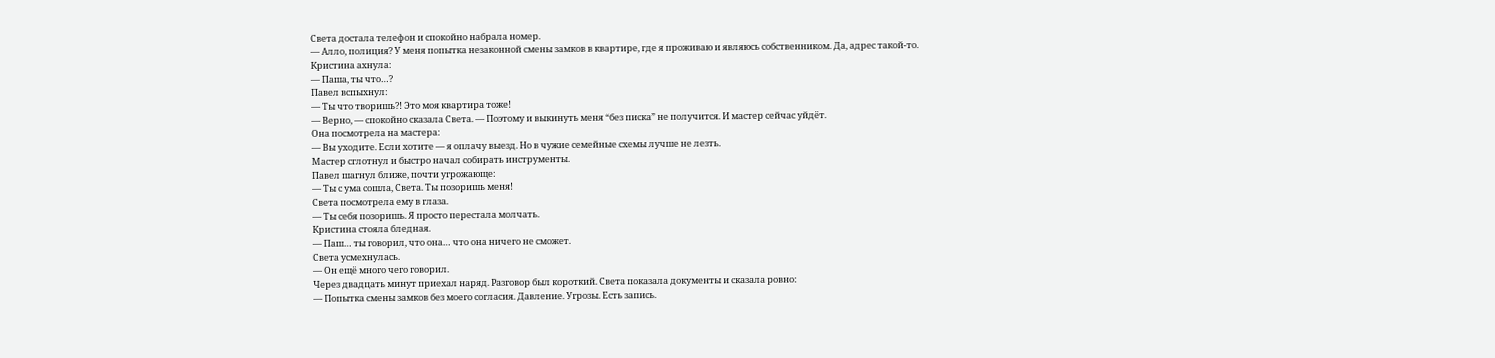Света достала телефон и спокойно набрала номер.
— Алло, полиция? У меня попытка незаконной смены замков в квартире, где я проживаю и являюсь собственником. Да, адрес такой-то.
Кристина ахнула:
— Паша, ты что…?
Павел вспыхнул:
— Ты что творишь?! Это моя квартира тоже!
— Верно, — спокойно сказала Света. — Поэтому и выкинуть меня “без писка” не получится. И мастер сейчас уйдёт.
Она посмотрела на мастера:
— Вы уходите. Если хотите — я оплачу выезд. Но в чужие семейные схемы лучше не лезть.
Мастер сглотнул и быстро начал собирать инструменты.
Павел шагнул ближе, почти угрожающе:
— Ты с ума сошла, Света. Ты позоришь меня!
Света посмотрела ему в глаза.
— Ты себя позоришь. Я просто перестала молчать.
Кристина стояла бледная.
— Паш… ты говорил, что она… что она ничего не сможет.
Света усмехнулась.
— Он ещё много чего говорил.
Через двадцать минут приехал наряд. Разговор был короткий. Света показала документы и сказала ровно:
— Попытка смены замков без моего согласия. Давление. Угрозы. Есть запись.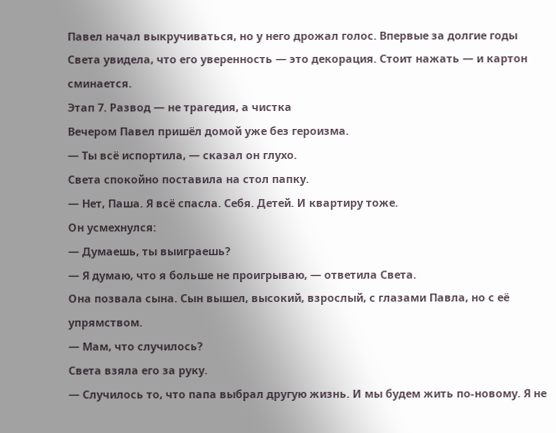Павел начал выкручиваться, но у него дрожал голос. Впервые за долгие годы Света увидела, что его уверенность — это декорация. Стоит нажать — и картон сминается.
Этап 7. Развод — не трагедия, а чистка
Вечером Павел пришёл домой уже без героизма.
— Ты всё испортила, — сказал он глухо.
Света спокойно поставила на стол папку.
— Нет, Паша. Я всё спасла. Себя. Детей. И квартиру тоже.
Он усмехнулся:
— Думаешь, ты выиграешь?
— Я думаю, что я больше не проигрываю, — ответила Света.
Она позвала сына. Сын вышел, высокий, взрослый, с глазами Павла, но с её упрямством.
— Мам, что случилось?
Света взяла его за руку.
— Случилось то, что папа выбрал другую жизнь. И мы будем жить по-новому. Я не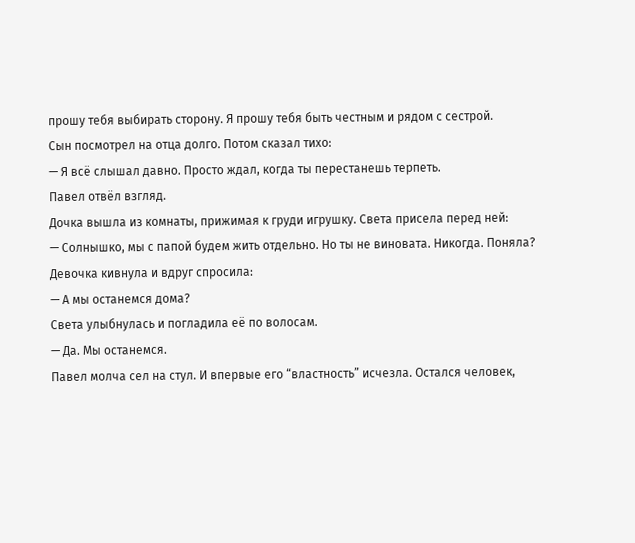прошу тебя выбирать сторону. Я прошу тебя быть честным и рядом с сестрой.
Сын посмотрел на отца долго. Потом сказал тихо:
— Я всё слышал давно. Просто ждал, когда ты перестанешь терпеть.
Павел отвёл взгляд.
Дочка вышла из комнаты, прижимая к груди игрушку. Света присела перед ней:
— Солнышко, мы с папой будем жить отдельно. Но ты не виновата. Никогда. Поняла?
Девочка кивнула и вдруг спросила:
— А мы останемся дома?
Света улыбнулась и погладила её по волосам.
— Да. Мы останемся.
Павел молча сел на стул. И впервые его “властность” исчезла. Остался человек,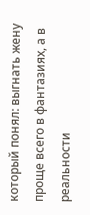который понял: выгнать жену проще всего в фантазиях, а в реальности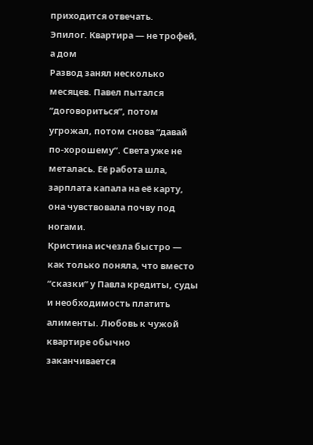приходится отвечать.
Эпилог. Квартира — не трофей, а дом
Развод занял несколько месяцев. Павел пытался “договориться”, потом угрожал, потом снова “давай по-хорошему”. Света уже не металась. Её работа шла, зарплата капала на её карту, она чувствовала почву под ногами.
Кристина исчезла быстро — как только поняла, что вместо “сказки” у Павла кредиты, суды и необходимость платить алименты. Любовь к чужой квартире обычно заканчивается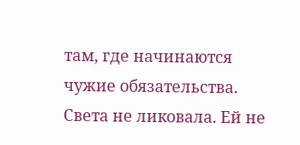там, где начинаются чужие обязательства.
Света не ликовала. Ей не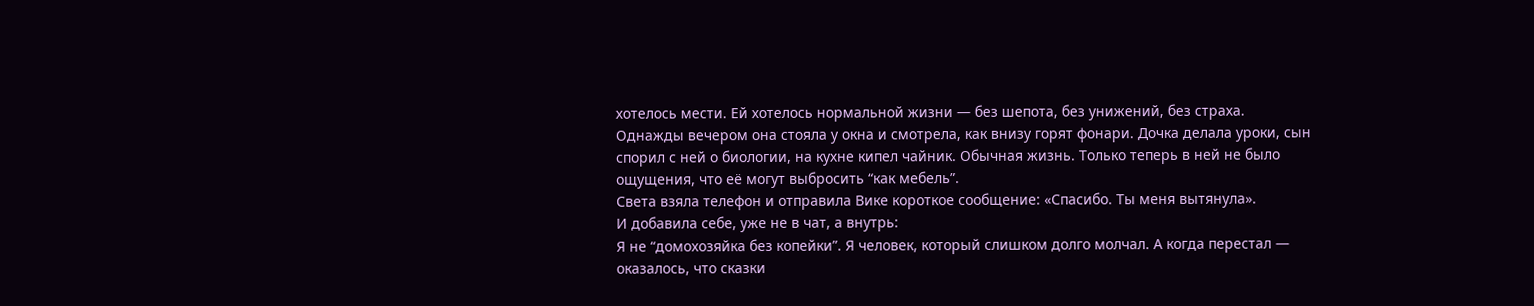хотелось мести. Ей хотелось нормальной жизни — без шепота, без унижений, без страха.
Однажды вечером она стояла у окна и смотрела, как внизу горят фонари. Дочка делала уроки, сын спорил с ней о биологии, на кухне кипел чайник. Обычная жизнь. Только теперь в ней не было ощущения, что её могут выбросить “как мебель”.
Света взяла телефон и отправила Вике короткое сообщение: «Спасибо. Ты меня вытянула».
И добавила себе, уже не в чат, а внутрь:
Я не “домохозяйка без копейки”. Я человек, который слишком долго молчал. А когда перестал — оказалось, что сказки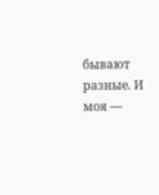бывают разные. И моя —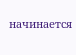начинается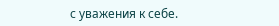с уважения к себе.